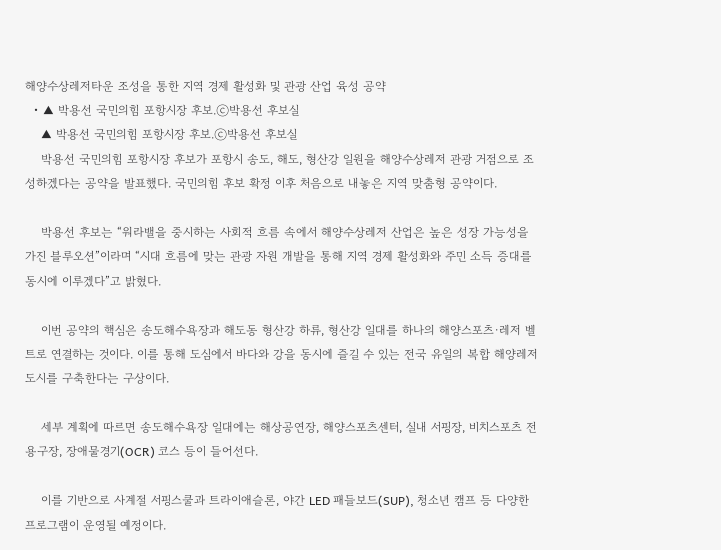해양수상레저타운 조성을 통한 지역 경제 활성화 및 관광 산업 육성 공약
  • ▲ 박용선 국민의힘 포항시장 후보.ⓒ박용선 후보실
    ▲ 박용선 국민의힘 포항시장 후보.ⓒ박용선 후보실
    박용선 국민의힘 포항시장 후보가 포항시 송도, 해도, 형산강 일원을 해양수상레저 관광 거점으로 조성하겠다는 공약을 발표했다. 국민의힘 후보 확정 이후 처음으로 내놓은 지역 맞춤형 공약이다.

    박용선 후보는 “워라밸을 중시하는 사회적 흐름 속에서 해양수상레저 산업은 높은 성장 가능성을 가진 블루오션”이라며 “시대 흐름에 맞는 관광 자원 개발을 통해 지역 경제 활성화와 주민 소득 증대를 동시에 이루겠다”고 밝혔다.

    이번 공약의 핵심은 송도해수욕장과 해도동 형산강 하류, 형산강 일대를 하나의 해양스포츠·레저 벨트로 연결하는 것이다. 이를 통해 도심에서 바다와 강을 동시에 즐길 수 있는 전국 유일의 복합 해양레저 도시를 구축한다는 구상이다.

    세부 계획에 따르면 송도해수욕장 일대에는 해상공연장, 해양스포츠센터, 실내 서핑장, 비치스포츠 전용구장, 장애물경기(OCR) 코스 등이 들어선다.

    이를 기반으로 사계절 서핑스쿨과 트라이애슬론, 야간 LED 패들보드(SUP), 청소년 캠프 등 다양한 프로그램이 운영될 예정이다.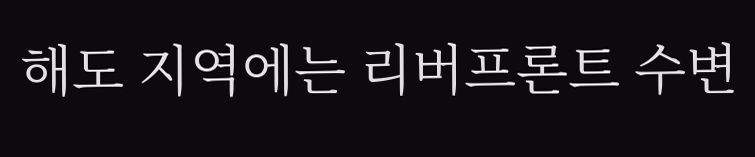해도 지역에는 리버프론트 수변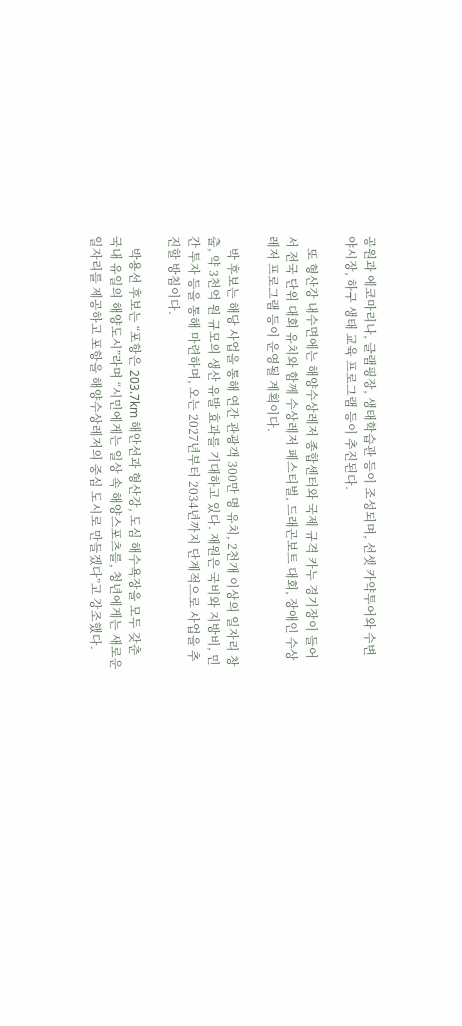공원과 에코마리나, 글램핑장, 생태학습관 등이 조성되며, 선셋 카약투어와 수변 야시장, 하구 생태 교육 프로그램 등이 추진된다.

    또 형산강 내수면에는 해양수상레저 종합센터와 국제 규격 카누 경기장이 들어서 전국 단위 대회 유치와 함께 수상레저 페스티벌, 드래곤보트 대회, 장애인 수상레저 프로그램 등이 운영될 계획이다.

    박 후보는 해당 사업을 통해 연간 관광객 300만 명 유치, 2천개 이상의 일자리 창출, 약 3천억 원 규모의 생산 유발 효과를 기대하고 있다. 재원은 국비와 지방비, 민간 투자 등을 통해 마련하며, 오는 2027년부터 2034년까지 단계적으로 사업을 추진할 방침이다.

    박용선 후보는 “포항은 203.7km 해안선과 형산강, 도심 해수욕장을 모두 갖춘 국내 유일의 해양도시”라며 “시민에게는 일상 속 해양스포츠를, 청년에게는 새로운 일자리를 제공하고 포항을 해양수상레저의 중심 도시로 만들겠다”고 강조했다.